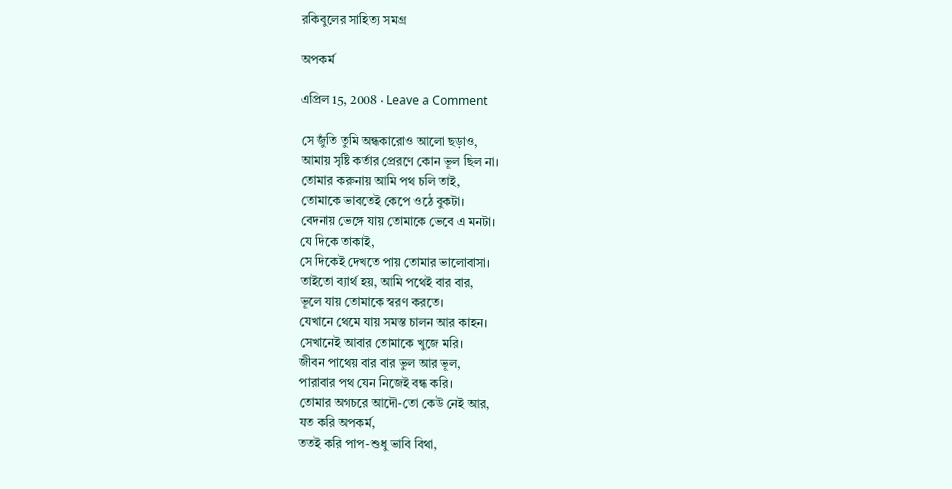রকিবুলের সাহিত্য সমগ্র

অপকর্ম

এপ্রিল 15, 2008 · Leave a Comment

সে জুঁতি তুমি অন্ধকারোও আলো ছড়াও,
আমায় সৃষ্টি কর্তার প্রেরণে কোন ভূল ছিল না।
তোমার করুনায় আমি পথ চলি তাই,
তোমাকে ভাবতেই কেপে ওঠে বুকটা।
বেদনায় ভেঙ্গে যায় তোমাকে ভেবে এ মনটা।
যে দিকে তাকাই,
সে দিকেই দেখতে পায় তোমার ভালোবাসা।
তাইতো ব্যার্থ হয়, আমি পথেই বার বার,
ভূলে যায় তোমাকে স্বরণ করতে।
যেখানে থেমে যায় সমস্ত চালন আর কাহন।
সেখানেই আবার তোমাকে খুজে মরি।
জীবন পাথেয় বার বার ভুল আর ভূল,
পারাবার পথ যেন নিজেই বন্ধ করি।
তোমার অগচরে আদৌ-তো কেউ নেই আর,
যত করি অপকর্ম,
ততই করি পাপ-শুধু ভাবি বিথা,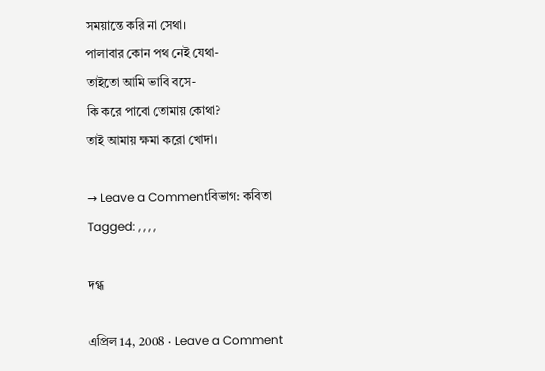সময়ান্তে করি না সেথা।
পালাবার কোন পথ নেই যেথা-
তাইতো আমি ভাবি বসে-
কি করে পাবো তোমায় কোথা?
তাই আমায় ক্ষমা করো খোদা।

→ Leave a Commentবিভাগ: কবিতা
Tagged: , , , ,

দগ্ধ

এপ্রিল 14, 2008 · Leave a Comment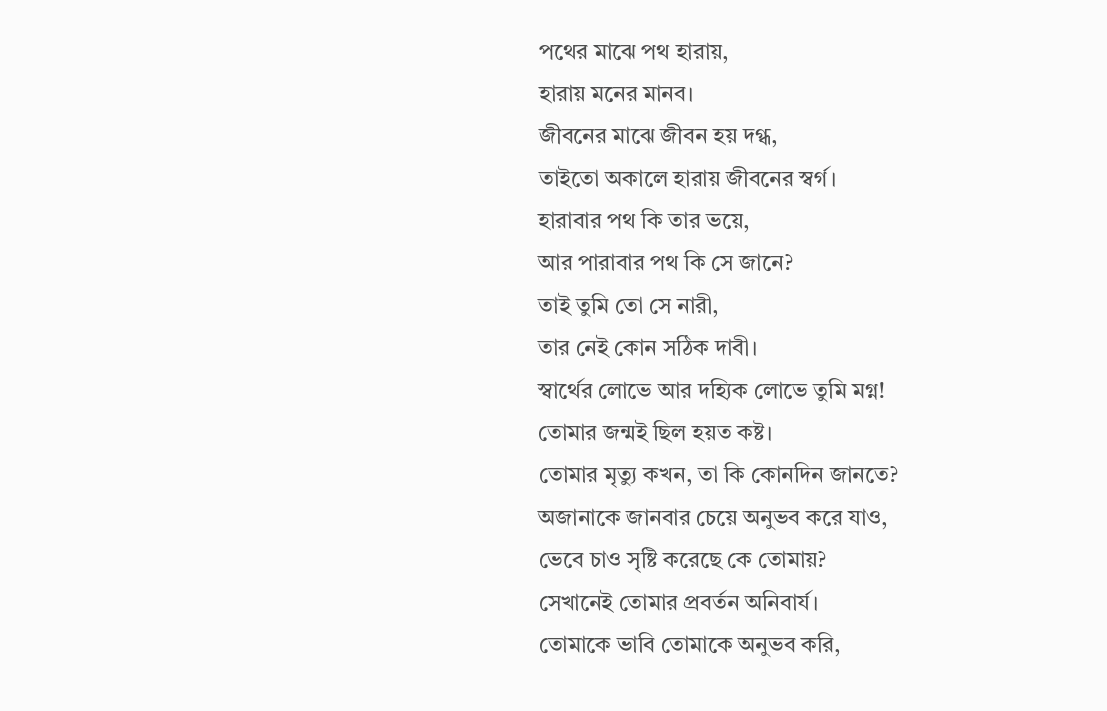পথের মাঝে পথ হারায়,
হারায় মনের মানব।
জীবনের মাঝে জীবন হয় দগ্ধ,
তাইতো অকালে হারায় জীবনের স্বর্গ।
হারাবার পথ কি তার ভয়ে,
আর পারাবার পথ কি সে জানে?
তাই তুমি তো সে নারী,
তার নেই কোন সঠিক দাবী।
স্বার্থের লোভে আর দহ্যিক লোভে তুমি মগ্ন!
তোমার জন্মই ছিল হয়ত কষ্ট।
তোমার মৃত্যু কখন, তা কি কোনদিন জানতে?
অজানাকে জানবার চেয়ে অনুভব করে যাও,
ভেবে চাও সৃষ্টি করেছে কে তোমায়?
সেখানেই তোমার প্রবর্তন অনিবার্য।
তোমাকে ভাবি তোমাকে অনুভব করি,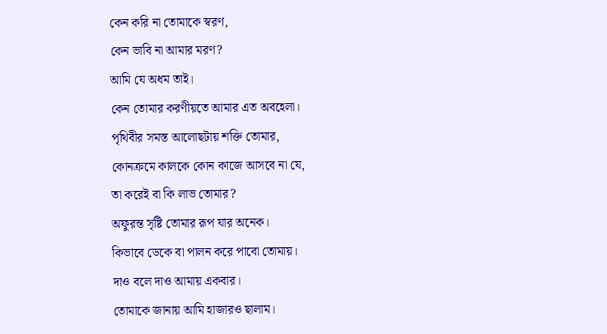কেন করি না তোমাকে স্বরণ,
কেন ভাবি না আমার মরণ?
আমি যে অধম তাই।
কেন তোমার করণীয়তে আমার এত অবহেলা।
পৃথিবীর সমস্ত আলোছটায় শক্তি তোমার,
কোনক্রমে কালকে কোন কাজে আসবে না যে,
তা করেই বা কি লাভ তোমার?
অফুরন্ত সৃষ্টি তোমার রূপ যার অনেক।
কিভাবে ডেকে বা পালন করে পাবো তোমায়।
দাও বলে দাও আমায় একবার।
তোমাকে জানায় আমি হাজারও ছালাম।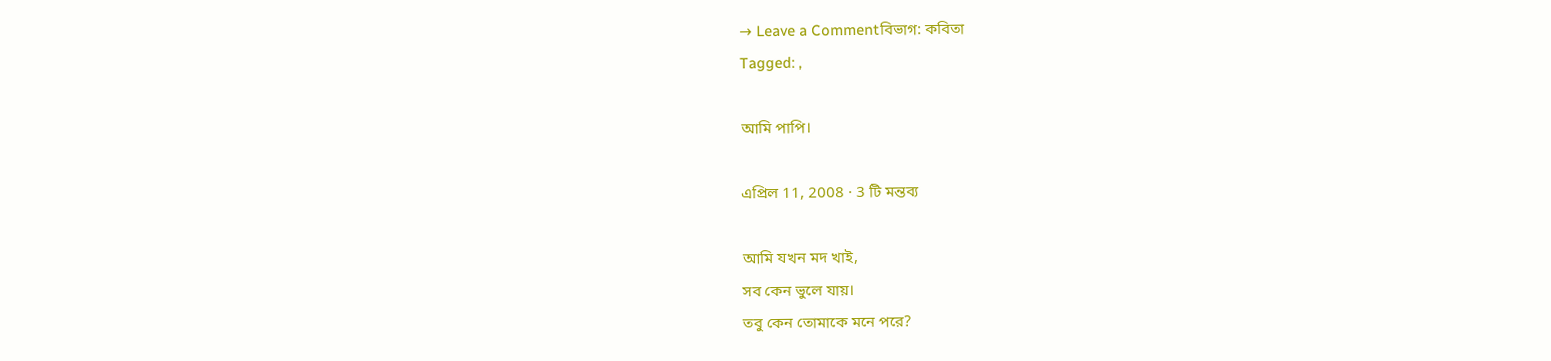→ Leave a Commentবিভাগ: কবিতা
Tagged: ,

আমি পাপি।

এপ্রিল 11, 2008 · 3 টি মন্তব্য

আমি যখন মদ খাই,
সব কেন ভুলে যায়।
তবু কেন তোমাকে মনে পরে?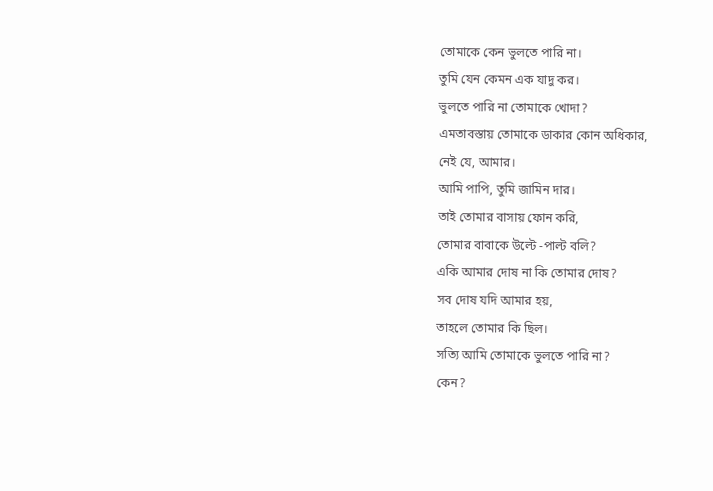তোমাকে কেন ভুলতে পারি না।
তুমি যেন কেমন এক যাদু কর।
ভুলতে পারি না তোমাকে খোদা?
এমতাবস্তায় তোমাকে ডাকার কোন অধিকার,
নেই যে, আমার।
আমি পাপি, তুমি জামিন দার।
তাই তোমার বাসায় ফোন করি,
তোমার বাবাকে উল্টে -পাল্ট বলি?
একি আমার দোষ না কি তোমার দোষ?
সব দোষ যদি আমার হয়,
তাহলে তোমার কি ছিল।
সত্যি আমি তোমাকে ভুলতে পারি না?
কেন?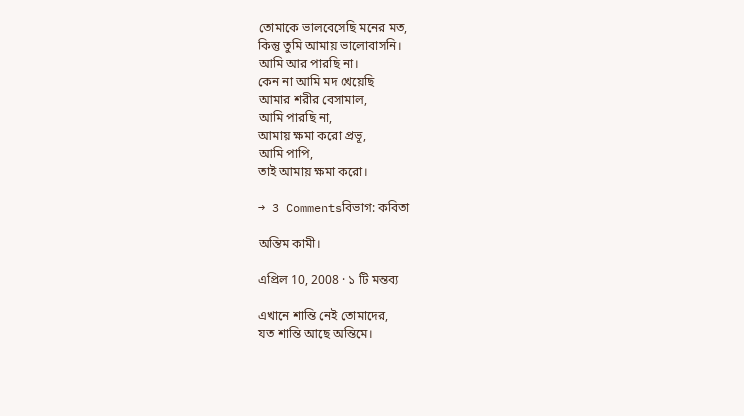তোমাকে ভালবেসেছি মনের মত,
কিন্তু তুমি আমায় ভালোবাসনি।
আমি আর পারছি না।
কেন না আমি মদ খেয়েছি
আমার শরীর বেসামাল,
আমি পারছি না,
আমায় ক্ষমা করো প্রভূ,
আমি পাপি,
তাই আমায় ক্ষমা করো।

→ 3 Commentsবিভাগ: কবিতা

অন্তিম কামী।

এপ্রিল 10, 2008 · ১ টি মন্তব্য

এখানে শান্তি নেই তোমাদের,
যত শান্তি আছে অন্তিমে।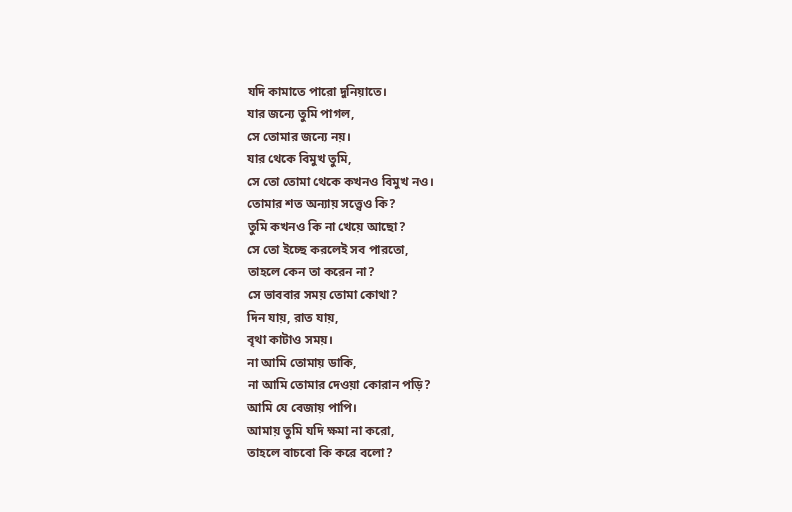যদি কামাতে পারো দুনিয়াতে।
যার জন্যে তুমি পাগল,
সে তোমার জন্যে নয়।
যার থেকে বিমুখ তুমি,
সে তো তোমা থেকে কখনও বিমুখ নও।
তোমার শত অন্যায় সত্ত্বেও কি?
তুমি কখনও কি না খেয়ে আছো?
সে তো ইচ্ছে করলেই সব পারতো,
তাহলে কেন তা করেন না?
সে ভাববার সময় তোমা কোথা?
দিন যায়, রাত যায়,
বৃথা কাটাও সময়।
না আমি তোমায় ডাকি,
না আমি তোমার দেওয়া কোরান পড়ি?
আমি যে বেজায় পাপি।
আমায় তুমি যদি ক্ষমা না করো,
তাহলে বাচবো কি করে বলো?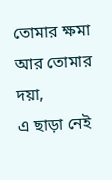তোমার ক্ষমা আর তোমার দয়া,
এ ছাড়া নেই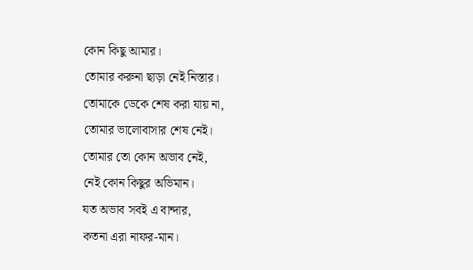কোন কিছু আমার।
তোমার করুনা ছাড়া নেই নিস্তার।
তোমাকে ডেকে শেষ করা যায় না,
তোমার ভালোবাসার শেষ নেই।
তোমার তো কোন অভাব নেই,
নেই কোন কিছুর অভিমান।
যত অভাব সবই এ বান্দার,
কতনা এরা নাফর-মান।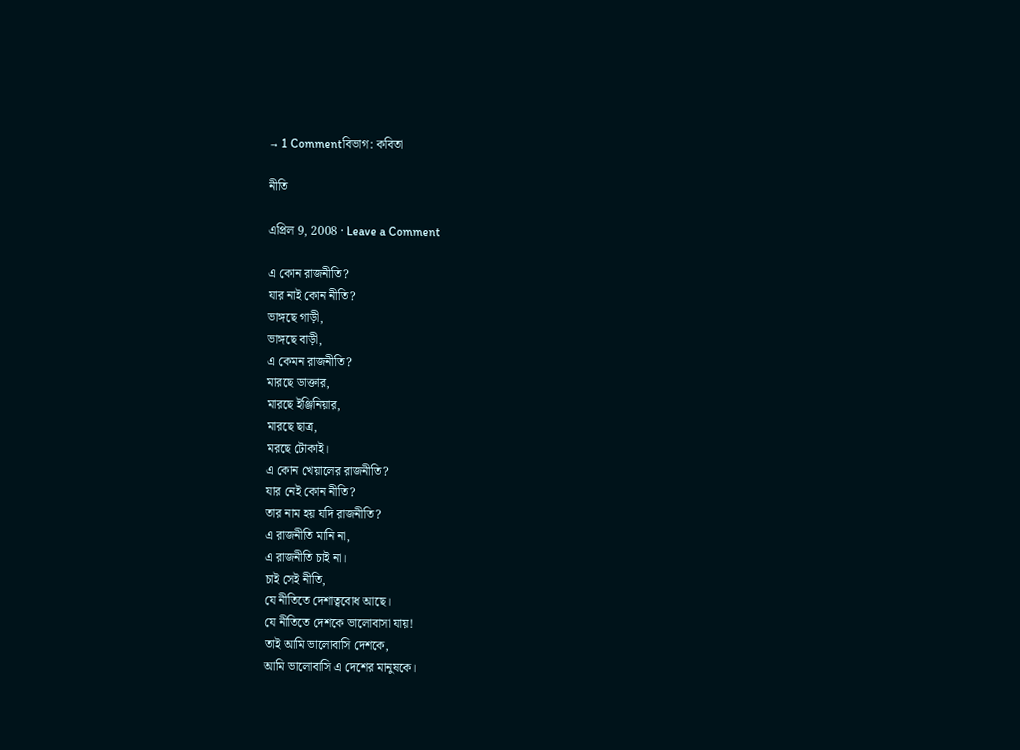→ 1 Commentবিভাগ: কবিতা

নীতি

এপ্রিল 9, 2008 · Leave a Comment

এ কোন রাজনীতি?
যার নাই কোন নীতি?
ভাঙ্গছে গাড়ী,
ভাঙ্গছে বাড়ী,
এ কেমন রাজনীতি?
মারছে ডাক্তার,
মারছে ইঞ্জিনিয়ার,
মারছে ছাত্র,
মরছে টোকাই।
এ কোন খেয়ালের রাজনীতি?
যার নেই কোন নীতি?
তার নাম হয় যদি রাজনীতি?
এ রাজনীতি মানি না,
এ রাজনীতি চাই না।
চাই সেই নীতি,
যে নীতিতে দেশাত্ববোধ আছে।
যে নীতিতে দেশকে ভালোবাসা যায়!
তাই আমি ভালোবাসি দেশকে,
আমি ভালোবাসি এ দেশের মানুষকে।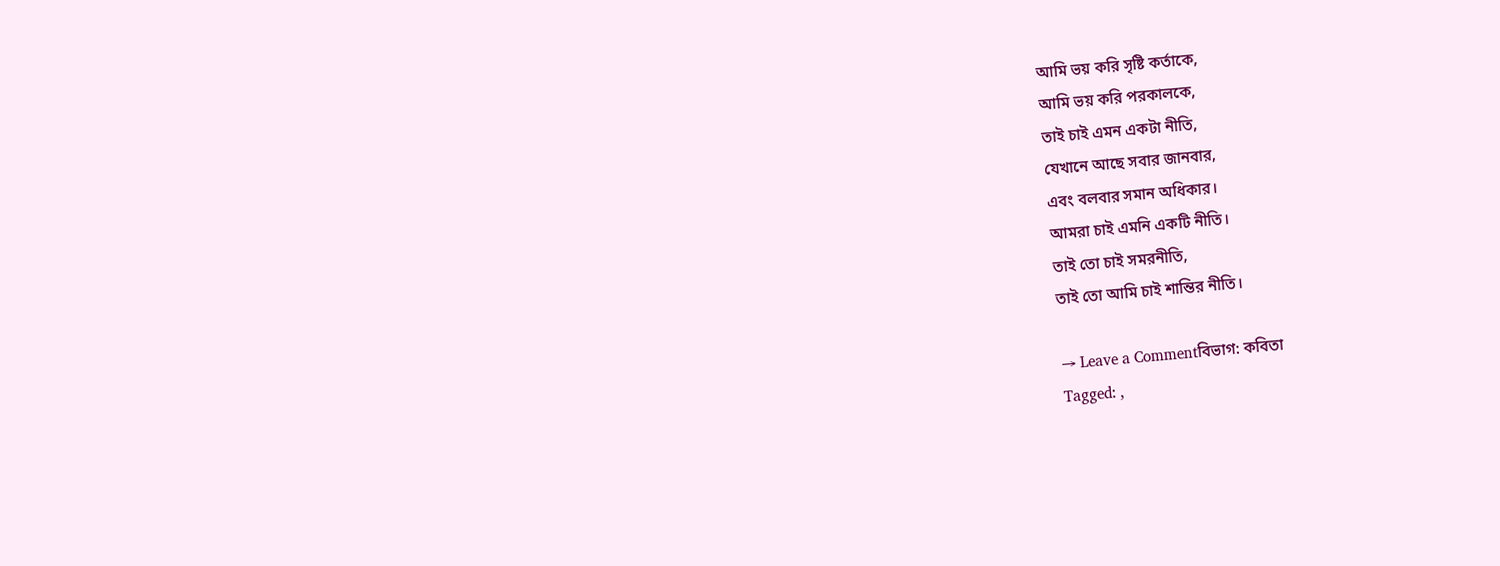আমি ভয় করি সৃষ্টি কর্তাকে,
আমি ভয় করি পরকালকে,
তাই চাই এমন একটা নীতি,
যেখানে আছে সবার জানবার,
এবং বলবার সমান অধিকার।
আমরা চাই এমনি একটি নীতি।
তাই তো চাই সমরনীতি,
তাই তো আমি চাই শান্তির নীতি।

→ Leave a Commentবিভাগ: কবিতা
Tagged: ,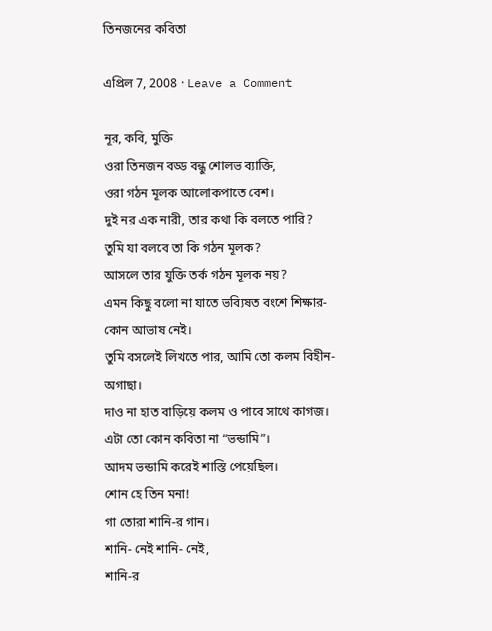তিনজনের কবিতা

এপ্রিল 7, 2008 · Leave a Comment

নূর, কবি, মুক্তি
ওরা তিনজন বড্ড বন্ধু শোলভ ব্যাক্তি,
ওরা গঠন মূলক আলোকপাতে বেশ।
দুই নর এক নারী, তার কথা কি বলতে পারি?
তুমি যা বলবে তা কি গঠন মূলক?
আসলে তার যুক্তি তর্ক গঠন মূলক নয়?
এমন কিছু বলো না যাতে ভব্যিষত বংশে শিক্ষার-
কোন আভাষ নেই।
তুমি বসলেই লিখতে পার, আমি তো কলম বিহীন-
অগাছা।
দাও না হাত বাড়িয়ে কলম ও পাবে সাথে কাগজ।
এটা তো কোন কবিতা না “ভন্ডামি”।
আদম ভন্ডামি করেই শাস্তি পেয়েছিল।
শোন হে তিন মনা!
গা তোরা শানি-র গান।
শানি- নেই শানি- নেই,
শানি-র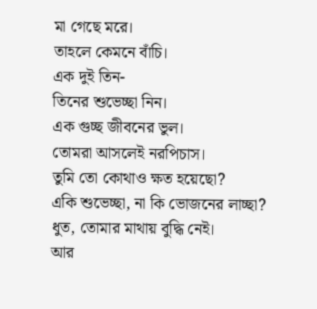মা গেছে মরে।
তাহলে কেমনে বাঁচি।
এক দুই তিন-
তিনের শুভেচ্ছা নিন।
এক গুচ্ছ জীবনের ভুল।
তোমরা আসলেই নরপিচাস।
তুমি তো কোথাও ক্ষত হয়েছো?
একি শুভেচ্ছা, না কি ভোজনের লাচ্ছা?
ধুত, তোমার মাথায় বুদ্ধি নেই।
আর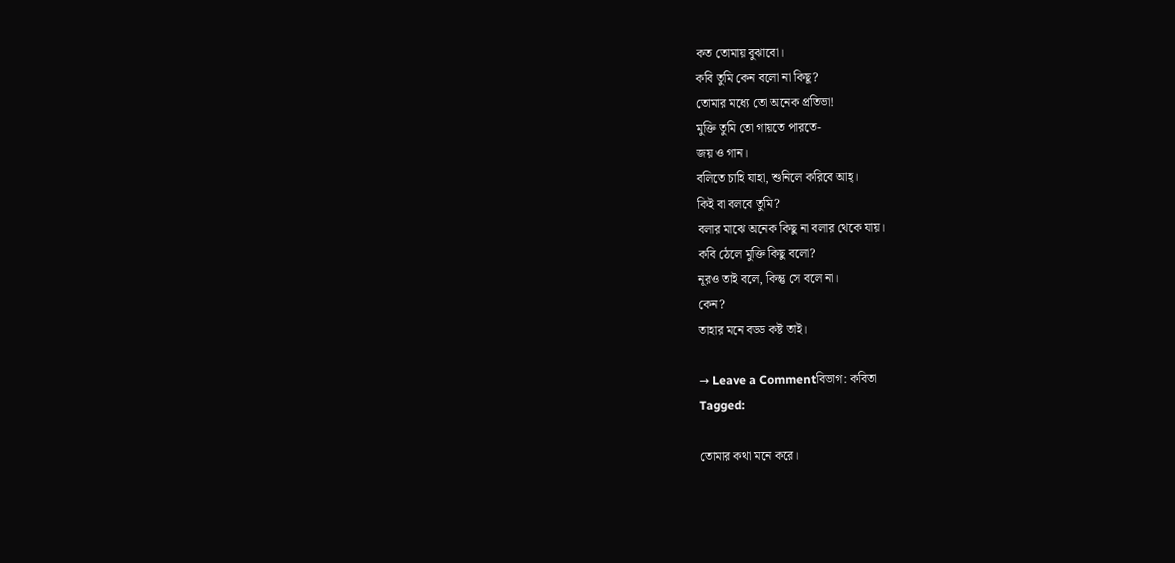কত তোমায় বুঝাবো।
কবি তুমি কেন বলো না কিছূ?
তোমার মধ্যে তো অনেক প্রতিভা!
মুক্তি তুমি তো গায়তে পারতে-
জয় ও গান।
বলিতে চাহি যাহা, শুনিলে করিবে আহ্।
কিই বা বলবে তুমি?
বলার মাঝে অনেক কিছু না বলার থেকে যায়।
কবি ঠেলে মুক্তি কিছু বলো?
নূরও তাই বলে, কিন্তু সে বলে না।
কেন?
তাহার মনে বড্ড কষ্ট তাই।

→ Leave a Commentবিভাগ: কবিতা
Tagged:

তোমার কথা মনে করে।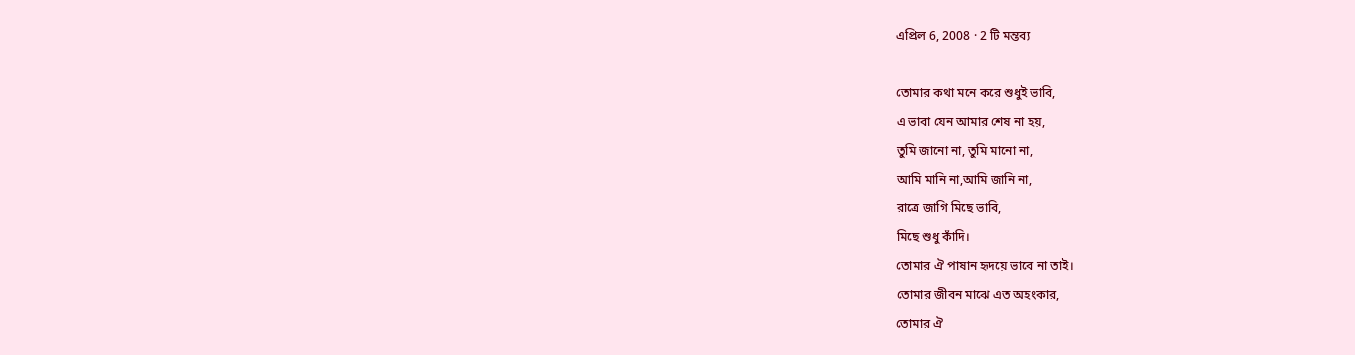এপ্রিল 6, 2008 · 2 টি মন্তব্য

তোমার কথা মনে করে শুধুই ভাবি,
এ ভাবা যেন আমার শেষ না হয়,
তুমি জানো না, তুমি মানো না,
আমি মানি না,আমি জানি না,
রাত্রে জাগি মিছে ভাবি,
মিছে শুধু কাঁদি।
তোমার ঐ পাষান হৃদয়ে ভাবে না তাই।
তোমার জীবন মাঝে এত অহংকার,
তোমার ঐ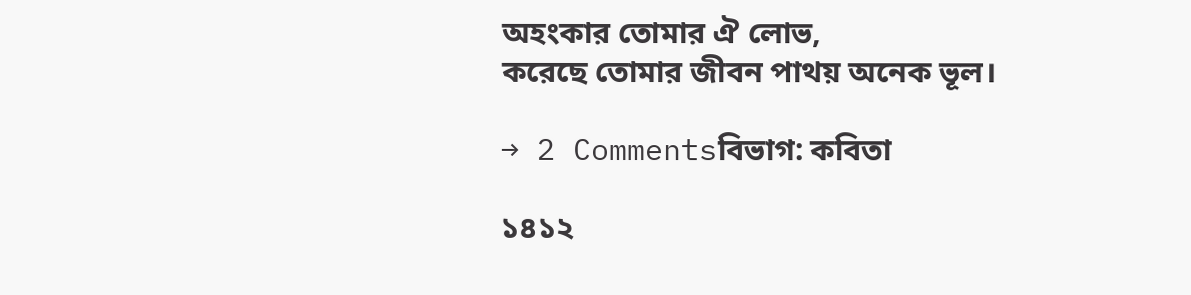অহংকার তোমার ঐ লোভ,
করেছে তোমার জীবন পাথয় অনেক ভূল।

→ 2 Commentsবিভাগ: কবিতা

১৪১২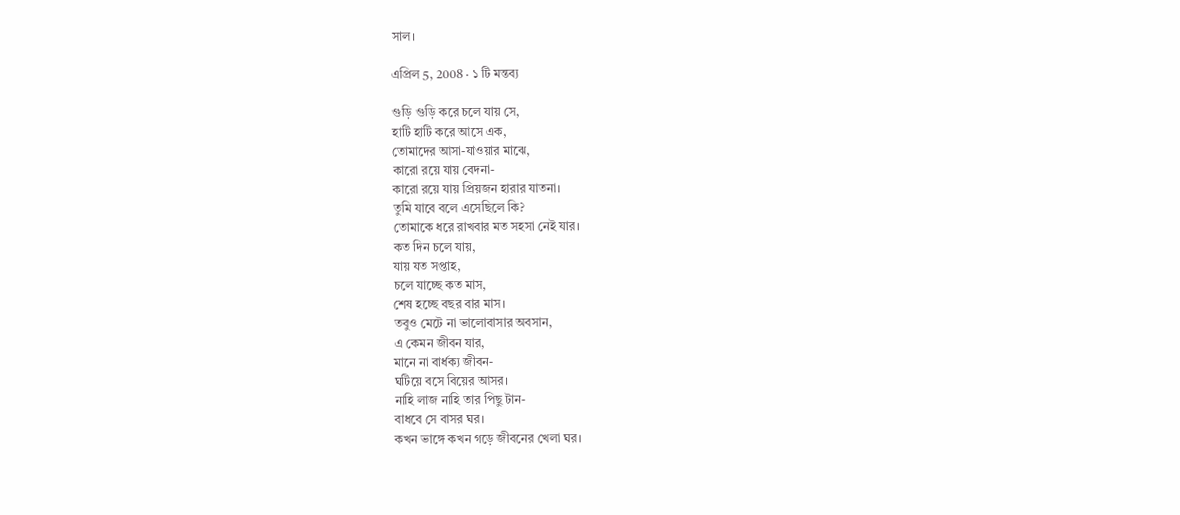সাল।

এপ্রিল 5, 2008 · ১ টি মন্তব্য

গুড়ি গুড়ি করে চলে যায় সে,
হাটি হাটি করে আসে এক,
তোমাদের আসা-যাওয়ার মাঝে,
কারো রয়ে যায় বেদনা-
কারো রয়ে যায় প্রিয়জন হারার যাতনা।
তুমি যাবে বলে এসেছিলে কি?
তোমাকে ধরে রাখবার মত সহসা নেই যার।
কত দিন চলে যায়,
যায় যত সপ্তাহ,
চলে যাচ্ছে কত মাস,
শেষ হচ্ছে বছর বার মাস।
তবুও মেটে না ভালোবাসার অবসান,
এ কেমন জীবন যার,
মানে না বার্ধক্য জীবন-
ঘটিয়ে বসে বিয়ের আসর।
নাহি লাজ নাহি তার পিছু টান-
বাধবে সে বাসর ঘর।
কখন ভাঙ্গে কখন গড়ে জীবনের খেলা ঘর।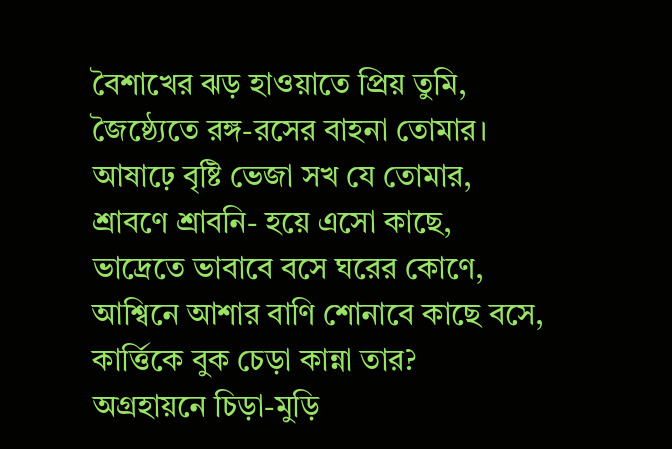বৈশাখের ঝড় হাওয়াতে প্রিয় তুমি,
জৈষ্ঠ্যেতে রঙ্গ-রসের বাহনা তোমার।
আষাঢ়ে বৃষ্টি ভেজা সখ যে তোমার,
শ্রাবণে শ্রাবনি- হয়ে এসো কাছে,
ভাদ্রেতে ভাবাবে বসে ঘরের কোণে,
আশ্বিনে আশার বাণি শোনাবে কাছে বসে,
কার্ত্তিকে বুক চেড়া কান্না তার?
অগ্রহায়নে চিড়া-মুড়ি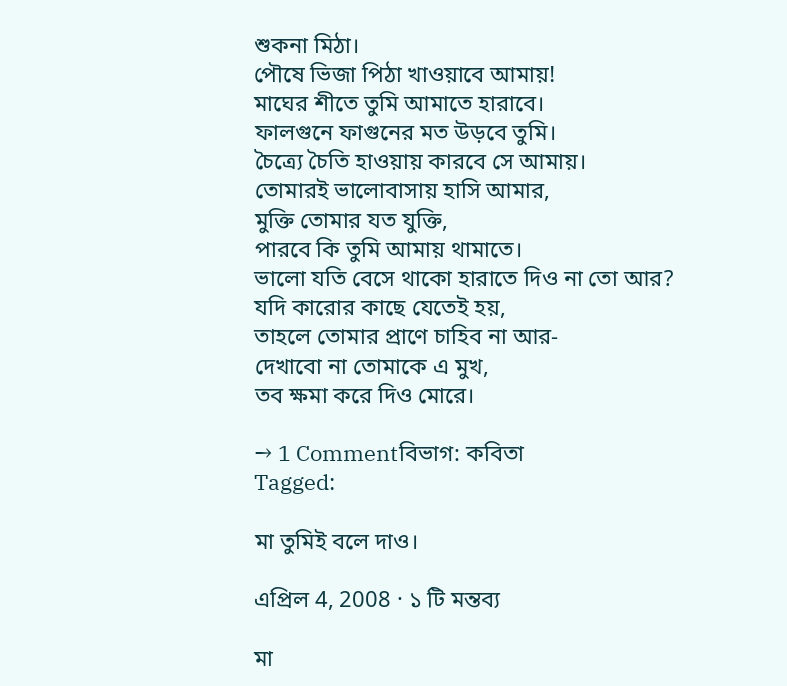শুকনা মিঠা।
পৌষে ভিজা পিঠা খাওয়াবে আমায়!
মাঘের শীতে তুমি আমাতে হারাবে।
ফালগুনে ফাগুনের মত উড়বে তুমি।
চৈত্র্যে চৈতি হাওয়ায় কারবে সে আমায়।
তোমারই ভালোবাসায় হাসি আমার,
মুক্তি তোমার যত যুক্তি,
পারবে কি তুমি আমায় থামাতে।
ভালো যতি বেসে থাকো হারাতে দিও না তো আর?
যদি কারোর কাছে যেতেই হয়,
তাহলে তোমার প্রাণে চাহিব না আর-
দেখাবো না তোমাকে এ মুখ,
তব ক্ষমা করে দিও মোরে।

→ 1 Commentবিভাগ: কবিতা
Tagged:

মা তুমিই বলে দাও।

এপ্রিল 4, 2008 · ১ টি মন্তব্য

মা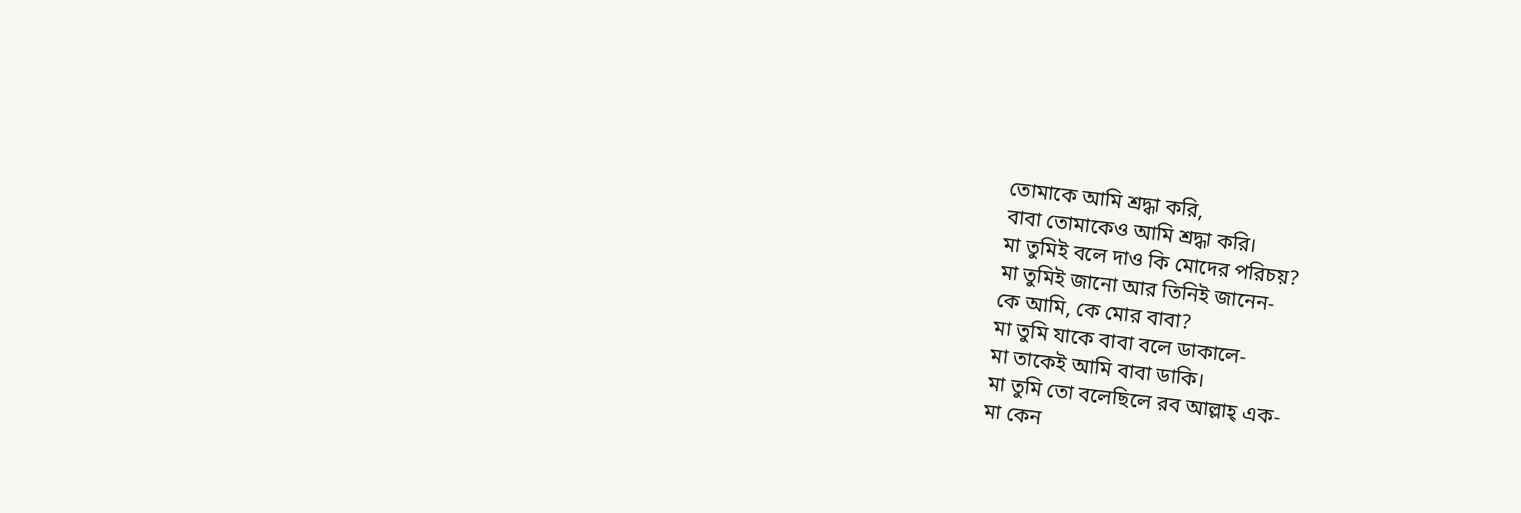তোমাকে আমি শ্রদ্ধা করি,
বাবা তোমাকেও আমি শ্রদ্ধা করি।
মা তুমিই বলে দাও কি মোদের পরিচয়?
মা তুমিই জানো আর তিনিই জানেন-
কে আমি, কে মোর বাবা?
মা তুমি যাকে বাবা বলে ডাকালে-
মা তাকেই আমি বাবা ডাকি।
মা তুমি তো বলেছিলে রব আল্লাহ্ এক-
মা কেন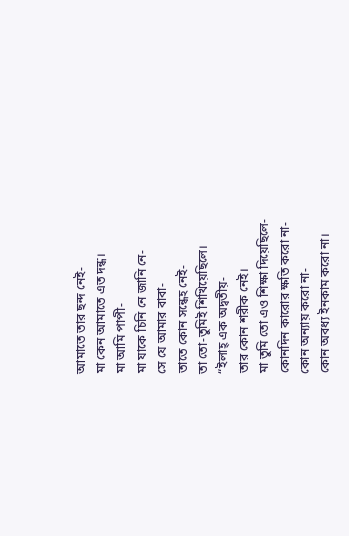আমাতে তার ছন্দ নেই-
মা কেন আমাতে এত দন্ধ।
মা আমি পাপী-
মা যাকে চিনি নে জানি নে-
সে যে আমার বাবা-
তাতে কোন সন্ধেহ নেই-
তা তো-তুমিই শিখিয়েছিলে।
“ইলাহ্ এক অদ্বতীয়-
তার কোন শরীক নেই।
মা তুমি তো এও শিক্ষা দিয়েছিলে-
কোনদিন কারোর ক্ষতি করো না-
কোন অন্যায় করো না-
কোন অবধ্য ইনকাম করো না।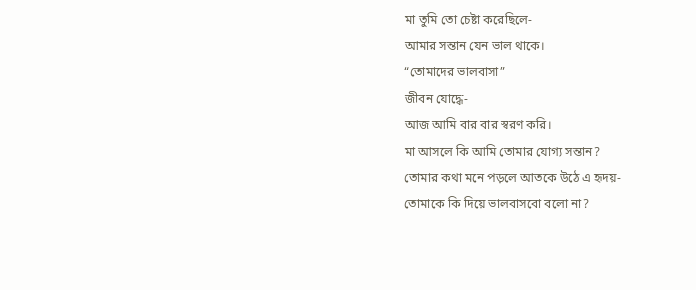মা তুমি তো চেষ্টা করেছিলে-
আমার সন্তান যেন ভাল থাকে।
“তোমাদের ভালবাসা”
জীবন যোদ্ধে-
আজ আমি বার বার স্বরণ করি।
মা আসলে কি আমি তোমার যোগ্য সন্তান?
তোমার কথা মনে পড়লে আতকে উঠে এ হৃদয়-
তোমাকে কি দিয়ে ভালবাসবো বলো না?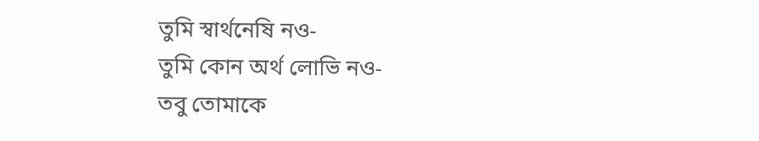তুমি স্বার্থনেষি নও-
তুমি কোন অর্থ লোভি নও-
তবু তোমাকে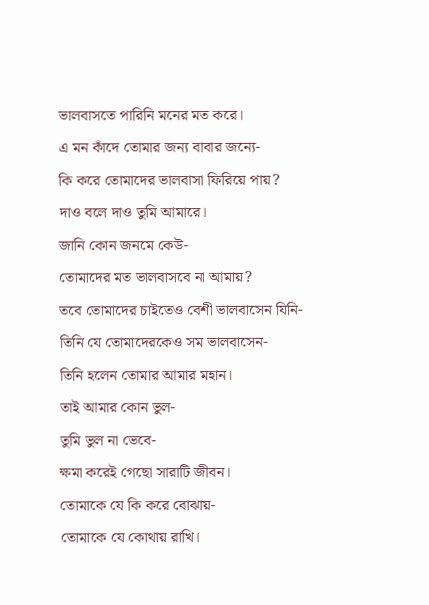ভালবাসতে পারিনি মনের মত করে।
এ মন কাঁদে তোমার জন্য বাবার জন্যে-
কি করে তোমাদের ভালবাসা ফিরিয়ে পায়?
দাও বলে দাও তুমি আমারে।
জানি কোন জনমে কেউ-
তোমাদের মত ভালবাসবে না আমায়?
তবে তোমাদের চাইতেও বেশী ভালবাসেন যিনি-
তিনি যে তোমাদেরকেও সম ভালবাসেন-
তিনি হলেন তোমার আমার মহান।
তাই আমার কোন ভুল-
তুমি ভুল না ভেবে-
ক্ষমা করেই গেছো সারাটি জীবন।
তোমাকে যে কি করে বোঝায়-
তোমাকে যে কোথায় রাখি।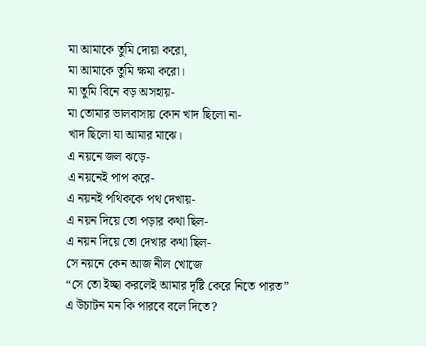মা আমাকে তুমি দোয়া করো,
মা আমাকে তুমি ক্ষমা করো।
মা তুমি বিনে বড় অসহায়-
মা তোমার ভালবাসায় কোন খাদ ছিলো না-
খাদ ছিলো যা আমার মাঝে।
এ নয়নে জল ঝড়ে-
এ নয়নেই পাপ করে-
এ নয়নই পথিককে পথ দেখায়-
এ নয়ন দিয়ে তো পড়ার কথা ছিল-
এ নয়ন দিয়ে তো দেখার কথা ছিল-
সে নয়নে কেন আজ নীল খোজে
“সে তো ইচ্ছা করলেই আমার দৃষ্টি কেরে নিতে পারত”
এ উচাটন মন কি পারবে বলে দিতে?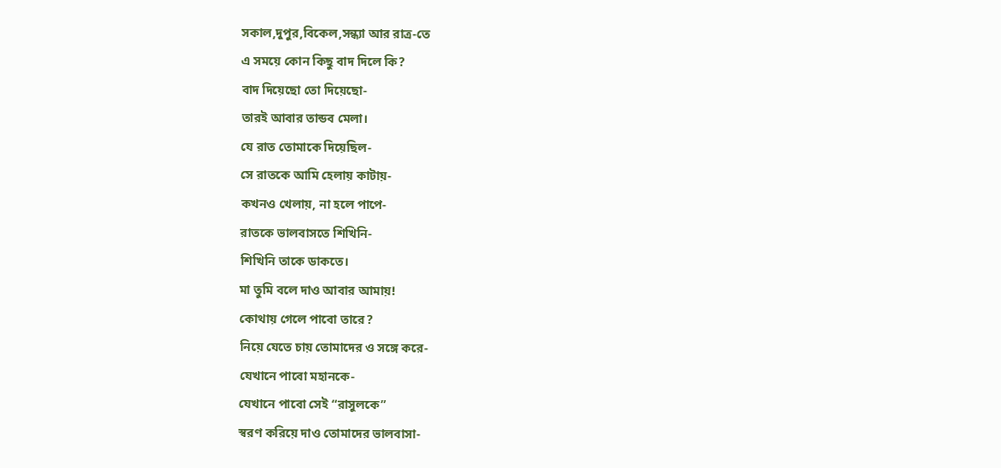সকাল,দুপুর,বিকেল,সন্ধ্যা আর রাত্র-তে
এ সময়ে কোন কিছু বাদ দিলে কি?
বাদ দিয়েছো তো দিয়েছো-
তারই আবার তান্ডব মেলা।
যে রাত তোমাকে দিয়েছিল-
সে রাতকে আমি হেলায় কাটায়-
কখনও খেলায়, না হলে পাপে-
রাতকে ভালবাসতে শিখিনি-
শিখিনি তাকে ডাকতে।
মা তুমি বলে দাও আবার আমায়!
কোথায় গেলে পাবো তারে?
নিয়ে যেতে চায় তোমাদের ও সঙ্গে করে-
যেখানে পাবো মহানকে-
যেখানে পাবো সেই “রাসুলকে”
স্বরণ করিয়ে দাও তোমাদের ভালবাসা-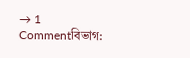→ 1 Commentবিভাগ: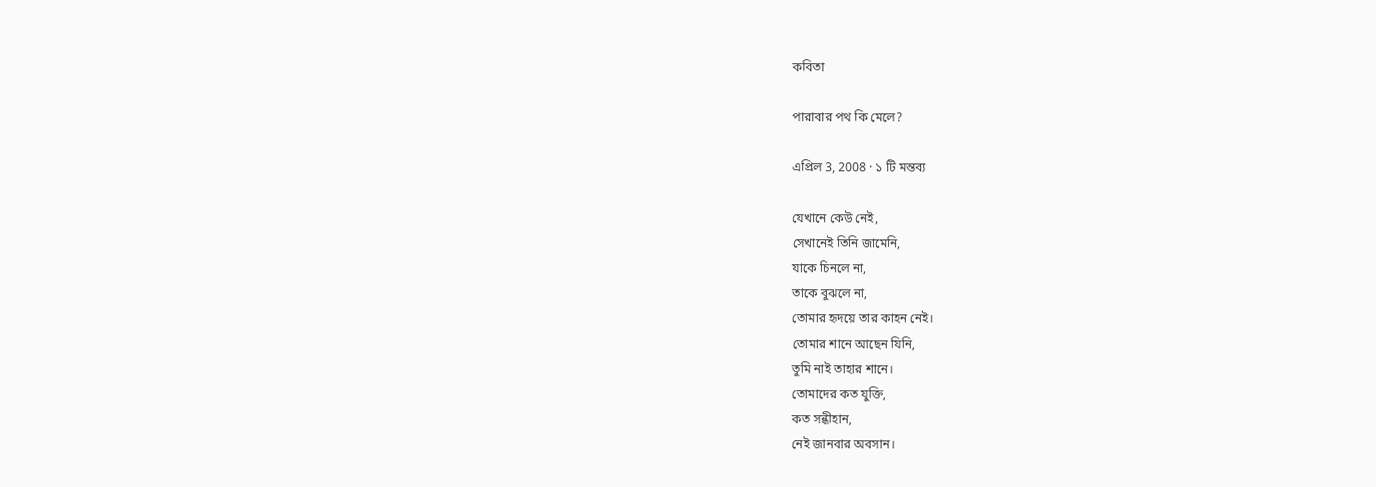কবিতা

পারাবার পথ কি মেলে?

এপ্রিল 3, 2008 · ১ টি মন্তব্য

যেখানে কেউ নেই,
সেখানেই তিনি জামেনি,
যাকে চিনলে না,
তাকে বুঝলে না,
তোমার হৃদয়ে তার কাহন নেই।
তোমার শানে আছেন যিনি,
তুমি নাই তাহার শানে।
তোমাদের কত যুক্তি,
কত সন্ধীহান,
নেই জানবার অবসান।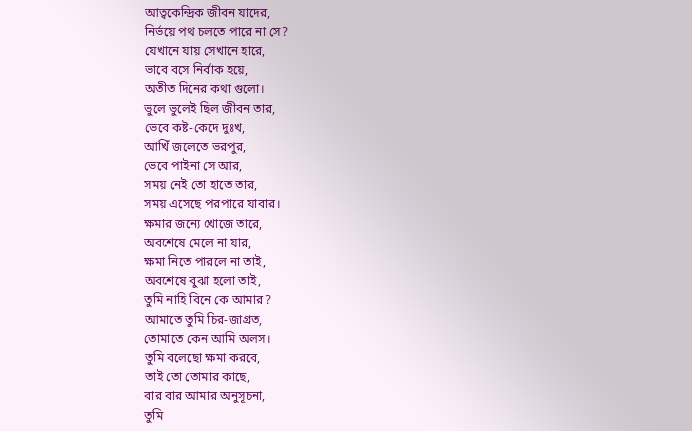আত্বকেন্দ্রিক জীবন যাদের,
নির্ভয়ে পথ চলতে পারে না সে?
যেখানে যায় সেখানে হারে,
ভাবে বসে নির্বাক হয়ে,
অতীত দিনের কথা গুলো।
ভুলে ভুলেই ছিল জীবন তার,
ভেবে কষ্ট-কেদে দুঃখ,
আখিঁ জলেতে ভরপুর,
ভেবে পাইনা সে আর,
সময় নেই তো হাতে তার,
সময় এসেছে পরপারে যাবার।
ক্ষমার জন্যে খোজে তারে,
অবশেষে মেলে না যার,
ক্ষমা নিতে পারলে না তাই,
অবশেষে বুঝা হলো তাই,
তুমি নাহি বিনে কে আমার?
আমাতে তুমি চির-জাগ্রত,
তোমাতে কেন আমি অলস।
তুমি বলেছো ক্ষমা করবে,
তাই তো তোমার কাছে,
বার বার আমার অনুসূচনা,
তুমি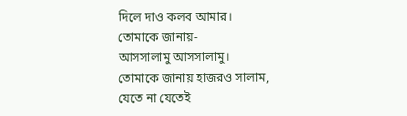দিলে দাও কলব আমার।
তোমাকে জানায়-
আসসালামু আসসালামু।
তোমাকে জানায় হাজরও সালাম,
যেতে না যেতেই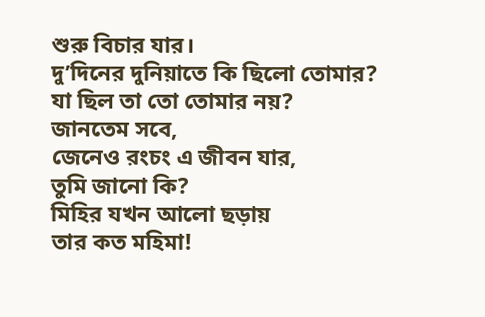শুরু বিচার যার।
দু’দিনের দুনিয়াতে কি ছিলো তোমার?
যা ছিল তা তো তোমার নয়?
জানতেম সবে,
জেনেও রংচং এ জীবন যার,
তুমি জানো কি?
মিহির যখন আলো ছড়ায়
তার কত মহিমা!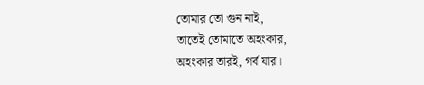তোমার তো গুন নাই,
তাতেই তোমাতে অহংকার,
অহংকার তারই, গর্ব যার।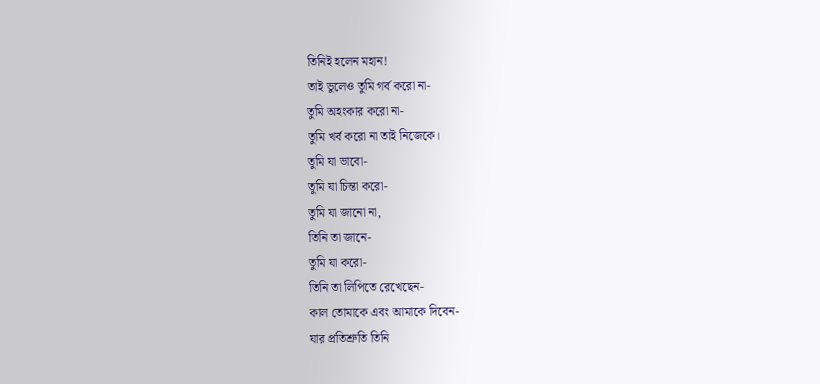তিনিই হলেন মহান!
তাই ভুলেও তুমি গর্ব করো না-
তুমি অহংকার করো না-
তুমি খর্ব করো না তাই নিজেকে।
তুমি যা ভাবো-
তুমি যা চিন্তা করো-
তুমি যা জানো না,
তিনি তা জানে-
তুমি যা করো-
তিনি তা লিপিতে রেখেছেন-
কাল তোমাকে এবং আমাকে দিবেন-
যার প্রতিশ্রুতি তিনি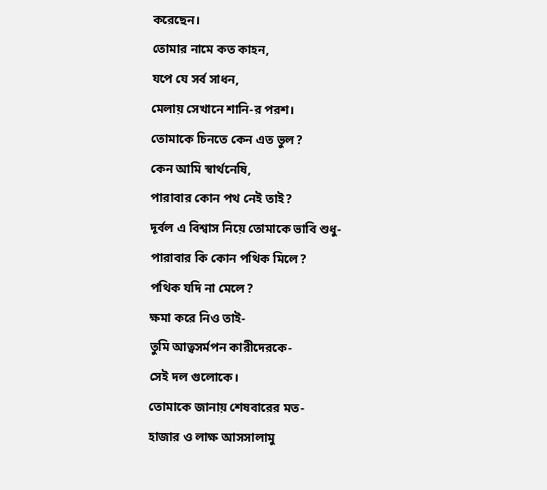করেছেন।
তোমার নামে কত কাহন,
যপে যে সর্ব সাধন,
মেলায় সেখানে শানি-র পরশ।
তোমাকে চিনতে কেন এত ভুল?
কেন আমি স্বার্থনেষি,
পারাবার কোন পথ নেই তাই?
দূর্বল এ বিশ্বাস নিয়ে তোমাকে ভাবি শুধু-
পারাবার কি কোন পথিক মিলে?
পথিক যদি না মেলে?
ক্ষমা করে নিও তাই-
তুমি আত্বসর্মপন কারীদেরকে-
সেই দল গুলোকে।
তোমাকে জানায় শেষবারের মত-
হাজার ও লাক্ষ আসসালামু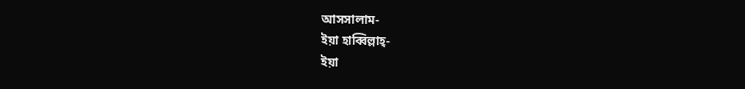আসসালাম-
ইয়া হাব্বিল্লাহ্-
ইয়া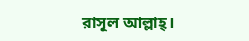রাসূল আল্লাহ্।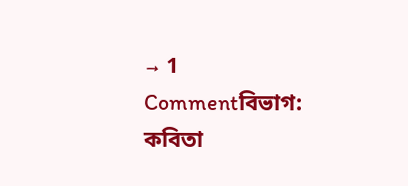→ 1 Commentবিভাগ: কবিতা